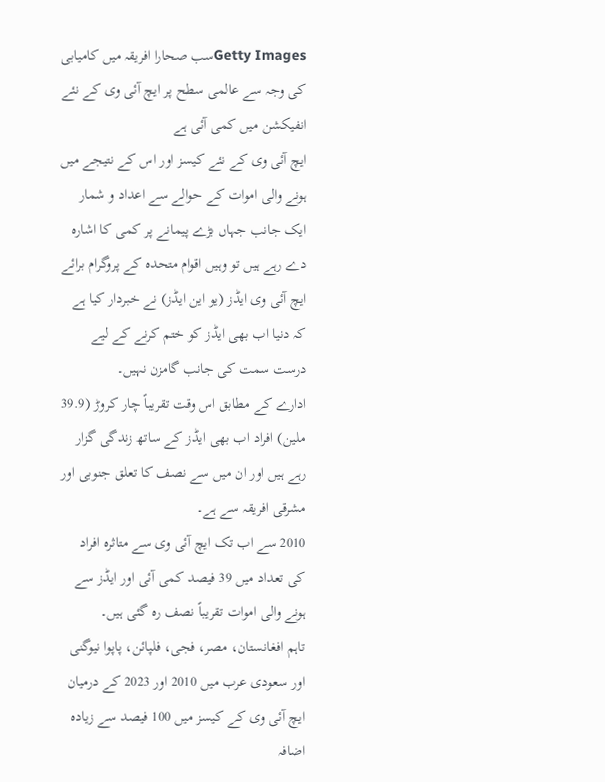Getty Imagesسب صحارا افریقہ میں کامیابی کی وجہ سے عالمی سطح پر ایچ آئی وی کے نئے انفیکشن میں کمی آئی ہے
ایچ آئی وی کے نئے کیسز اور اس کے نتیجے میں ہونے والی اموات کے حوالے سے اعداد و شمار ایک جانب جہاں بڑے پیمانے پر کمی کا اشارہ دے رہے ہیں تو وہیں اقوام متحدہ کے پروگرام برائے ایچ آئی وی ایڈز (یو این ایڈز) نے خبردار کیا ہے کہ دنیا اب بھی ایڈز کو ختم کرنے کے لیے درست سمت کی جانب گامزن نہیں۔
ادارے کے مطابق اس وقت تقریباً چار کروڑ (39.9 ملین) افراد اب بھی ایڈز کے ساتھ زندگی گزار رہے ہیں اور ان میں سے نصف کا تعلق جنوبی اور مشرقی افریقہ سے ہے۔
2010 سے اب تک ایچ آئی وی سے متاثرہ افراد کی تعداد میں 39 فیصد کمی آئی اور ایڈز سے ہونے والی اموات تقریباً نصف رہ گئی ہیں۔
تاہم افغانستان، مصر، فجی، فلپائن، پاپوا نیوگنی اور سعودی عرب میں 2010 اور 2023 کے درمیان ایچ آئی وی کے کیسز میں 100 فیصد سے زیادہ اضافہ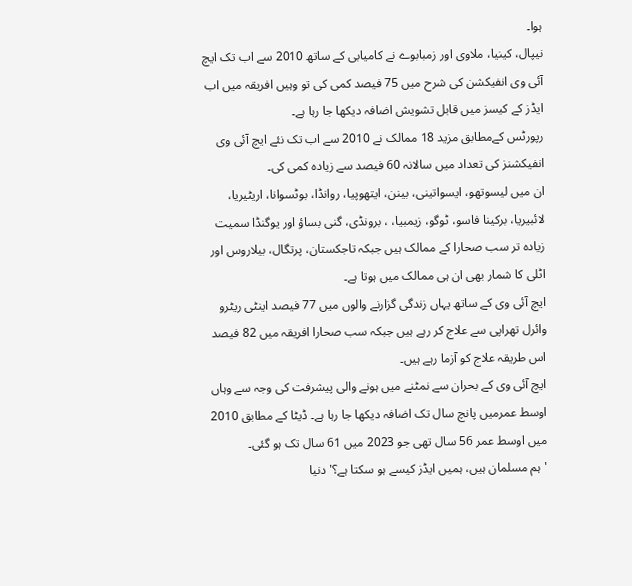ہوا۔
نیپال، کینیا، ملاوی اور زمبابوے نے کامیابی کے ساتھ 2010 سے اب تک ایچ آئی وی انفیکشن کی شرح میں 75 فیصد کمی کی تو وہیں افریقہ میں اب ایڈز کے کیسز میں قابل تشویش اضافہ دیکھا جا رہا ہے۔
رپورٹس کےمطابق مزید 18 ممالک نے 2010 سے اب تک نئے ایچ آئی وی انفیکشنز کی تعداد میں سالانہ 60 فیصد سے زیادہ کمی کی۔
ان میں لیسوتھو، ایسواتینی، بینن، ایتھوپیا، روانڈا، بوٹسوانا، اریٹیریا، لائبیریا، برکینا فاسو، ٹوگو، زیمبیا، ، برونڈی، گنی بساؤ اور یوگنڈا سمیت زیادہ تر سب صحارا کے ممالک ہیں جبکہ تاجکستان، پرتگال، بیلاروس اور اٹلی کا شمار بھی ان ہی ممالک میں ہوتا ہے۔
ایچ آئی وی کے ساتھ یہاں زندگی گزارنے والوں میں 77 فیصد اینٹی ریٹرو وائرل تھراپی سے علاج کر رہے ہیں جبکہ سب صحارا افریقہ میں 82 فیصد اس طریقہ علاج کو آزما رہے ہیں۔
ایچ آئی وی کے بحران سے نمٹنے میں ہونے والی پیشرفت کی وجہ سے وہاں اوسط عمرمیں پانچ سال تک اضافہ دیکھا جا رہا ہے۔ ڈیٹا کے مطابق 2010 میں اوسط عمر 56 سال تھی جو 2023 میں 61 سال تک ہو گئی۔
'ہم مسلمان ہیں، ہمیں ایڈز کیسے ہو سکتا ہے؟'دنیا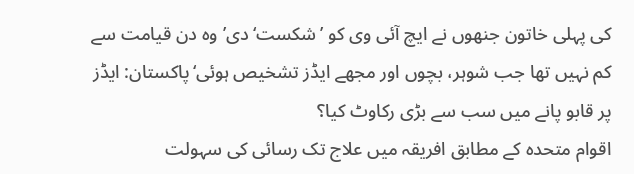کی پہلی خاتون جنھوں نے ایچ آئی وی کو ’شکست‘ دی’وہ دن قیامت سے کم نہیں تھا جب شوہر، بچوں اور مجھے ایڈز تشخیص ہوئی‘پاکستان: ایڈز پر قابو پانے میں سب سے بڑی رکاوٹ کیا؟
اقوام متحدہ کے مطابق افریقہ میں علاج تک رسائی کی سہولت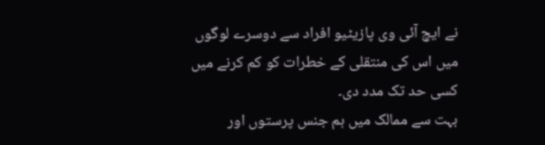نے ایچ آئی وی پازیٹیو افراد سے دوسرے لوگوں میں اس کی منتقلی کے خطرات کو کم کرنے میں کسی حد تک مدد دی۔
بہت سے ممالک میں ہم جنس پرستوں اور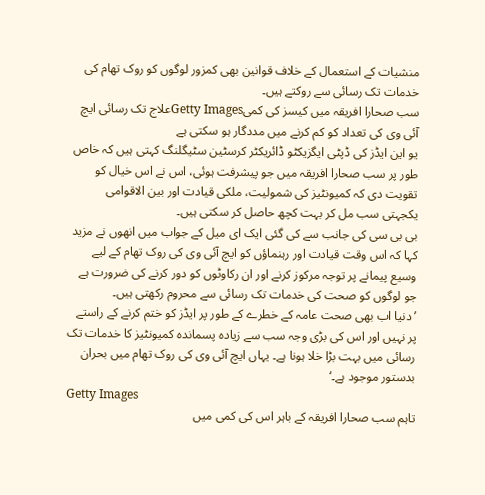منشیات کے استعمال کے خلاف قوانین بھی کمزور لوگوں کو روک تھام کی خدمات تک رسائی سے روکتے ہیں۔
سب صحارا افریقہ میں کیسز کی کمیGetty Imagesعلاج تک رسائی ایچ آئی وی کی تعداد کو کم کرنے میں مددگار ہو سکتی ہے
یو این ایڈز کی ڈپٹی ایگزیکٹو ڈائریکٹر کرسٹین سٹیگلنگ کہتی ہیں کہ خاص طور پر سب صحارا افریقہ میں جو پیشرفت ہوئی، اس نے اس خیال کو تقویت دی کہ کمیونٹیز کی شمولیت، ملکی قیادت اور بین الاقوامی یکجہتی سب مل کر بہت کچھ حاصل کر سکتی ہیں۔
بی بی سی کی جانب سے کی گئی ایک ای میل کے جواب میں انھوں نے مزید کہا کہ اس وقت قیادت اور رہنماؤں کو ایچ آئی وی کی روک تھام کے لیے وسیع پیمانے پر توجہ مرکوز کرنے اور ان رکاوٹوں کو دور کرنے کی ضرورت ہے جو لوگوں کو صحت کی خدمات تک رسائی سے محروم رکھتی ہیں۔
’دنیا اب بھی صحت عامہ کے خطرے کے طور پر ایڈز کو ختم کرنے کے راستے پر نہیں اور اس کی بڑی وجہ سب سے زیادہ پسماندہ کمیونٹیز کا خدمات تک رسائی میں بہت بڑا خلا ہونا ہے۔ یہاں ایچ آئی وی کی روک تھام میں بحران بدستور موجود ہے۔‘
Getty Images
تاہم سب صحارا افریقہ کے باہر اس کی کمی میں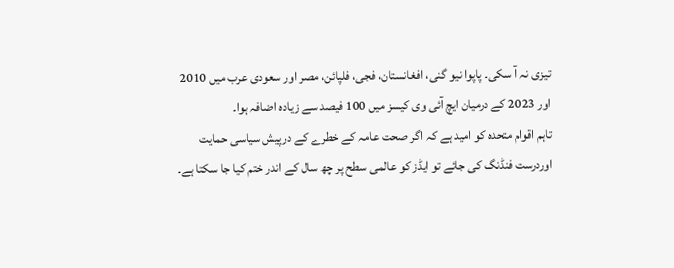تیزی نہ آ سکی۔ پاپوا نیو گنی، افغانستان، فجی، فلپائن، مصر اور سعودی عرب میں 2010 اور 2023 کے درمیان ایچ آئی وی کیسز میں 100 فیصد سے زیادہ اضافہ ہوا۔
تاہم اقوام متحدہ کو امید ہے کہ اگر صحت عامہ کے خطرے کے درپیش سیاسی حمایت اوردرست فنڈنگ کی جائے تو ایڈز کو عالمی سطح پر چھ سال کے اندر ختم کیا جا سکتا ہے۔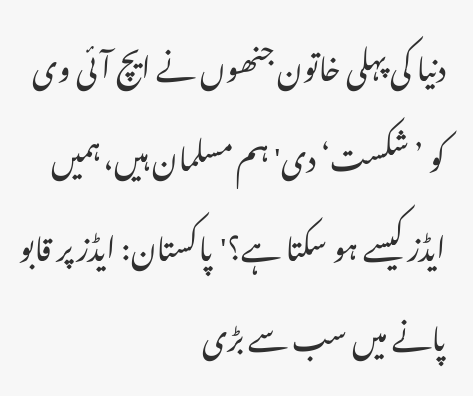دنیا کی پہلی خاتون جنھوں نے ایچ آئی وی کو ’شکست‘ دی'ہم مسلمان ہیں، ہمیں ایڈز کیسے ہو سکتا ہے؟'پاکستان: ایڈز پر قابو پانے میں سب سے بڑی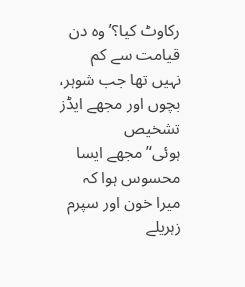رکاوٹ کیا؟’وہ دن قیامت سے کم نہیں تھا جب شوہر، بچوں اور مجھے ایڈز تشخیص ہوئی‘’مجھے ایسا محسوس ہوا کہ میرا خون اور سپرم زہریلے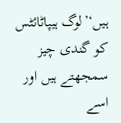ہیں‘’لوگ ہیپاٹائٹس کو گندی چیز سمجھتے ہیں اور اسے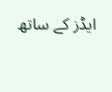ایڈز کے ساتھ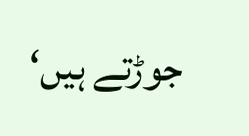جوڑتے ہیں‘